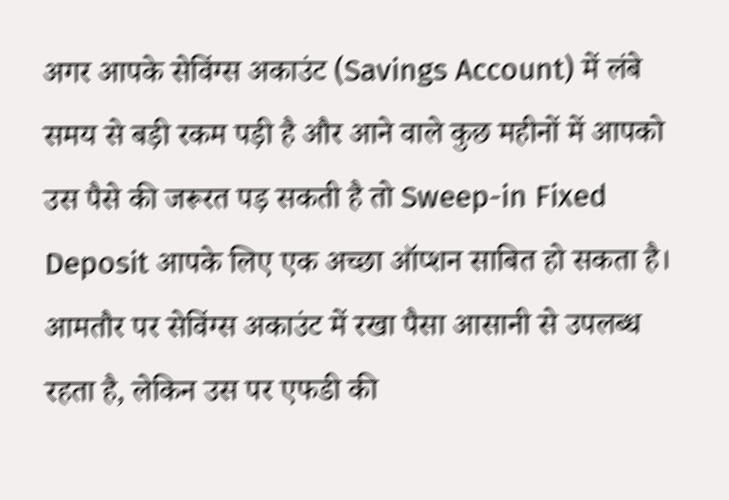अगर आपके सेविंग्स अकाउंट (Savings Account) में लंबे समय से बड़ी रकम पड़ी है और आने वाले कुछ महीनों में आपको उस पैसे की जरूरत पड़ सकती है तो Sweep-in Fixed Deposit आपके लिए एक अच्छा ऑप्शन साबित हो सकता है। आमतौर पर सेविंग्स अकाउंट में रखा पैसा आसानी से उपलब्ध रहता है, लेकिन उस पर एफडी की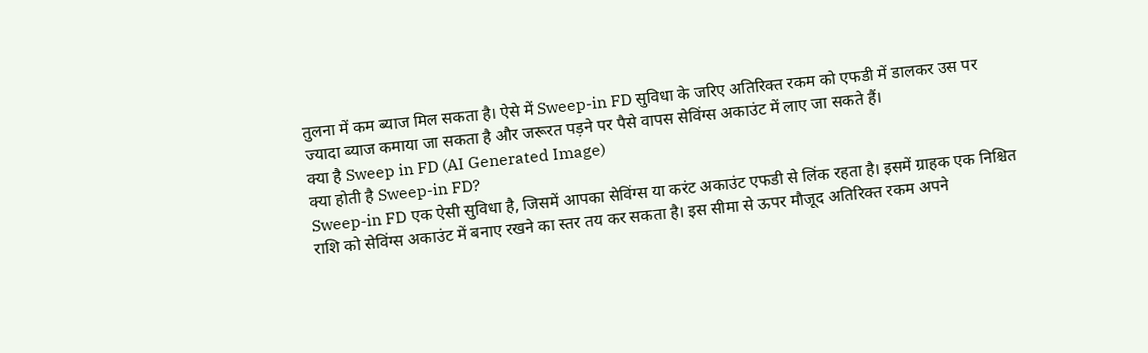तुलना में कम ब्याज मिल सकता है। ऐसे में Sweep-in FD सुविधा के जरिए अतिरिक्त रकम को एफडी में डालकर उस पर ज्यादा ब्याज कमाया जा सकता है और जरूरत पड़ने पर पैसे वापस सेविंग्स अकाउंट में लाए जा सकते हैं।
क्या है Sweep in FD (AI Generated Image)
क्या होती है Sweep-in FD?
Sweep-in FD एक ऐसी सुविधा है, जिसमें आपका सेविंग्स या करंट अकाउंट एफडी से लिंक रहता है। इसमें ग्राहक एक निश्चित राशि को सेविंग्स अकाउंट में बनाए रखने का स्तर तय कर सकता है। इस सीमा से ऊपर मौजूद अतिरिक्त रकम अपने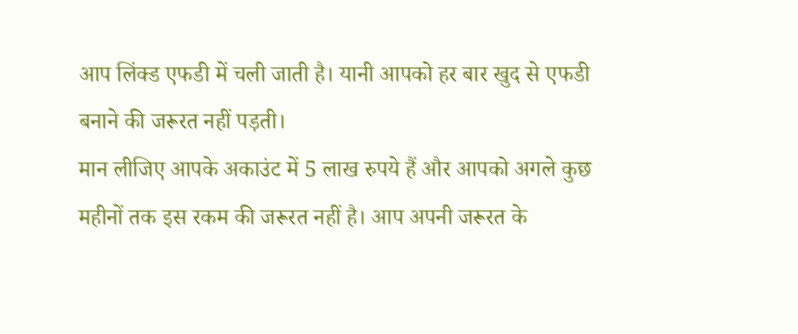आप लिंक्ड एफडी में चली जाती है। यानी आपको हर बार खुद से एफडी बनाने की जरूरत नहीं पड़ती।
मान लीजिए आपके अकाउंट में 5 लाख रुपये हैं और आपको अगले कुछ महीनों तक इस रकम की जरूरत नहीं है। आप अपनी जरूरत के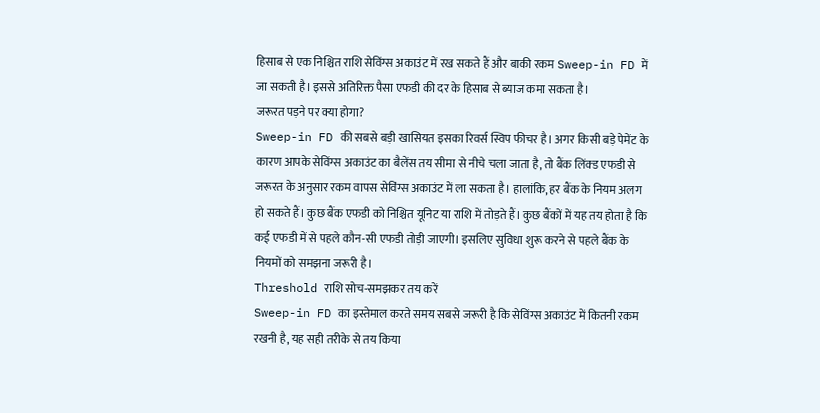हिसाब से एक निश्चित राशि सेविंग्स अकाउंट में रख सकते हैं और बाकी रकम Sweep-in FD में जा सकती है। इससे अतिरिक्त पैसा एफडी की दर के हिसाब से ब्याज कमा सकता है।
जरूरत पड़ने पर क्या होगा?
Sweep-in FD की सबसे बड़ी खासियत इसका रिवर्स स्विप फीचर है। अगर किसी बड़े पेमेंट के कारण आपके सेविंग्स अकाउंट का बैलेंस तय सीमा से नीचे चला जाता है, तो बैंक लिंक्ड एफडी से जरूरत के अनुसार रकम वापस सेविंग्स अकाउंट में ला सकता है। हालांकि, हर बैंक के नियम अलग हो सकते हैं। कुछ बैंक एफडी को निश्चित यूनिट या राशि में तोड़ते हैं। कुछ बैंकों में यह तय होता है कि कई एफडी में से पहले कौन-सी एफडी तोड़ी जाएगी। इसलिए सुविधा शुरू करने से पहले बैंक के नियमों को समझना जरूरी है।
Threshold राशि सोच-समझकर तय करें
Sweep-in FD का इस्तेमाल करते समय सबसे जरूरी है कि सेविंग्स अकाउंट में कितनी रकम रखनी है, यह सही तरीके से तय किया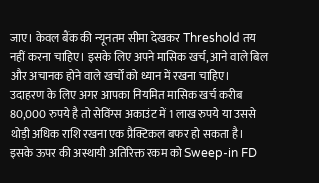जाए। केवल बैंक की न्यूनतम सीमा देखकर Threshold तय नहीं करना चाहिए। इसके लिए अपने मासिक खर्च, आने वाले बिल और अचानक होने वाले खर्चों को ध्यान में रखना चाहिए।
उदाहरण के लिए अगर आपका नियमित मासिक खर्च करीब 80,000 रुपये है तो सेविंग्स अकाउंट में 1 लाख रुपये या उससे थोड़ी अधिक राशि रखना एक प्रैक्टिकल बफर हो सकता है। इसके ऊपर की अस्थायी अतिरिक्त रकम को Sweep-in FD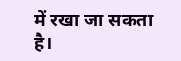में रखा जा सकता है।